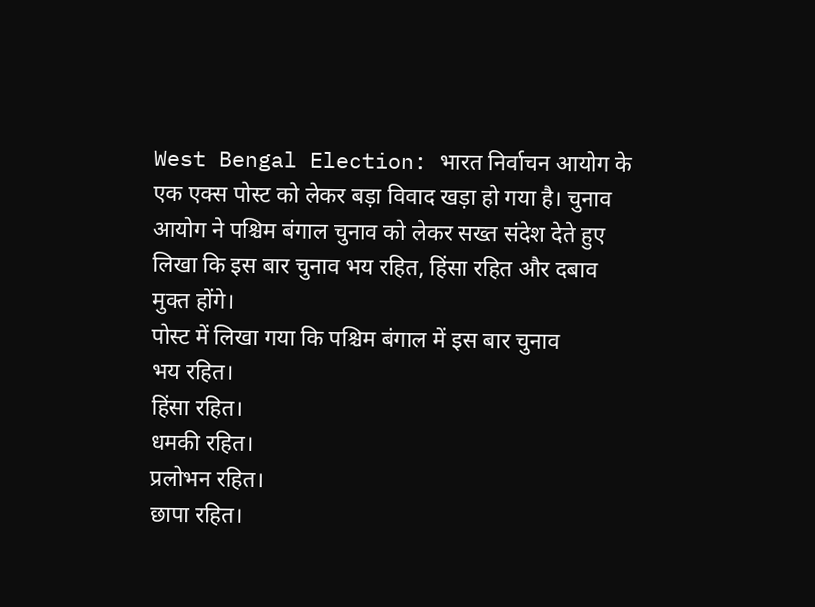West Bengal Election: भारत निर्वाचन आयोग के एक एक्स पोस्ट को लेकर बड़ा विवाद खड़ा हो गया है। चुनाव आयोग ने पश्चिम बंगाल चुनाव को लेकर सख्त संदेश देते हुए लिखा कि इस बार चुनाव भय रहित, हिंसा रहित और दबाव मुक्त होंगे।
पोस्ट में लिखा गया कि पश्चिम बंगाल में इस बार चुनाव
भय रहित।
हिंसा रहित।
धमकी रहित।
प्रलोभन रहित।
छापा रहित।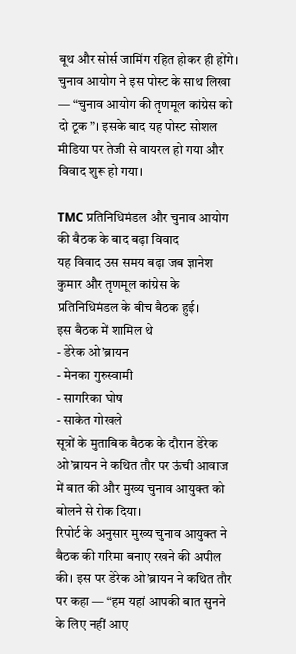बूथ और सोर्स जामिंग रहित होकर ही होंगे।
चुनाव आयोग ने इस पोस्ट के साथ लिखा — “चुनाव आयोग की तृणमूल कांग्रेस को दो टूक”। इसके बाद यह पोस्ट सोशल मीडिया पर तेजी से वायरल हो गया और विवाद शुरू हो गया।

TMC प्रतिनिधिमंडल और चुनाव आयोग की बैठक के बाद बढ़ा विवाद
यह विवाद उस समय बढ़ा जब ज्ञानेश कुमार और तृणमूल कांग्रेस के प्रतिनिधिमंडल के बीच बैठक हुई।
इस बैठक में शामिल थे
- डेरेक ओ’ब्रायन
- मेनका गुरुस्वामी
- सागरिका घोष
- साकेत गोखले
सूत्रों के मुताबिक बैठक के दौरान डेरेक ओ’ब्रायन ने कथित तौर पर ऊंची आवाज में बात की और मुख्य चुनाव आयुक्त को बोलने से रोक दिया।
रिपोर्ट के अनुसार मुख्य चुनाव आयुक्त ने बैठक की गरिमा बनाए रखने की अपील की। इस पर डेरेक ओ’ब्रायन ने कथित तौर पर कहा — “हम यहां आपकी बात सुनने के लिए नहीं आए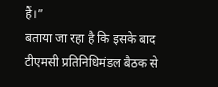हैं।”
बताया जा रहा है कि इसके बाद टीएमसी प्रतिनिधिमंडल बैठक से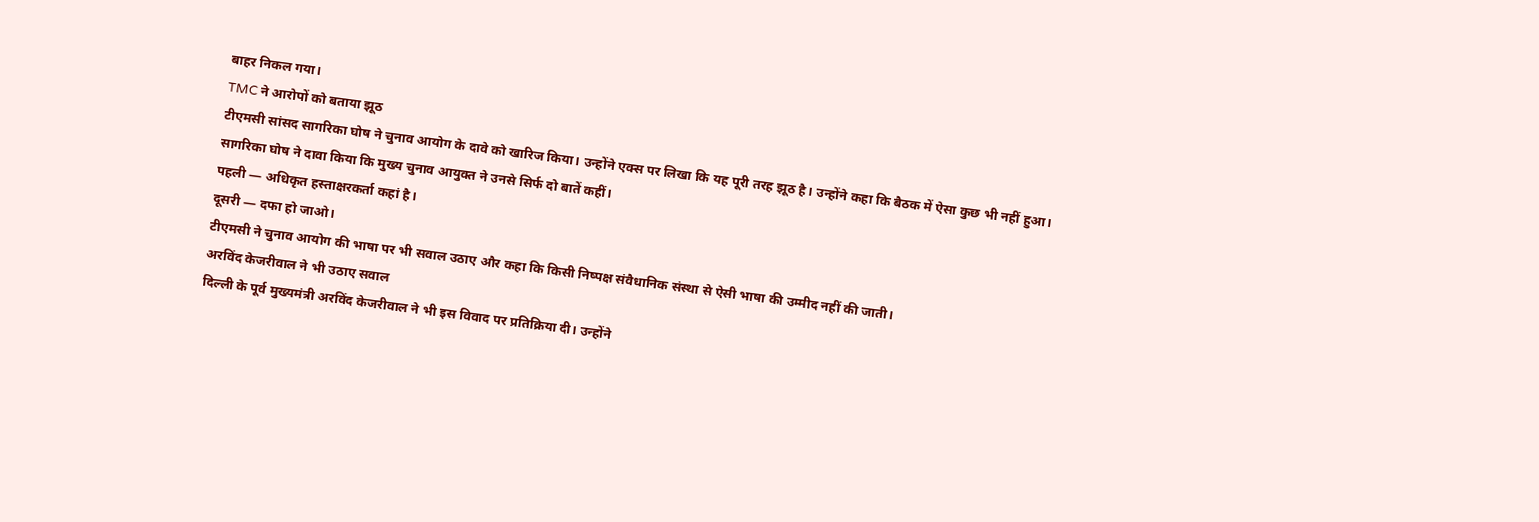बाहर निकल गया।
TMC ने आरोपों को बताया झूठ
टीएमसी सांसद सागरिका घोष ने चुनाव आयोग के दावे को खारिज किया। उन्होंने एक्स पर लिखा कि यह पूरी तरह झूठ है। उन्होंने कहा कि बैठक में ऐसा कुछ भी नहीं हुआ।
सागरिका घोष ने दावा किया कि मुख्य चुनाव आयुक्त ने उनसे सिर्फ दो बातें कहीं।
पहली — अधिकृत हस्ताक्षरकर्ता कहां है।
दूसरी — दफा हो जाओ।
टीएमसी ने चुनाव आयोग की भाषा पर भी सवाल उठाए और कहा कि किसी निष्पक्ष संवैधानिक संस्था से ऐसी भाषा की उम्मीद नहीं की जाती।
अरविंद केजरीवाल ने भी उठाए सवाल
दिल्ली के पूर्व मुख्यमंत्री अरविंद केजरीवाल ने भी इस विवाद पर प्रतिक्रिया दी। उन्होंने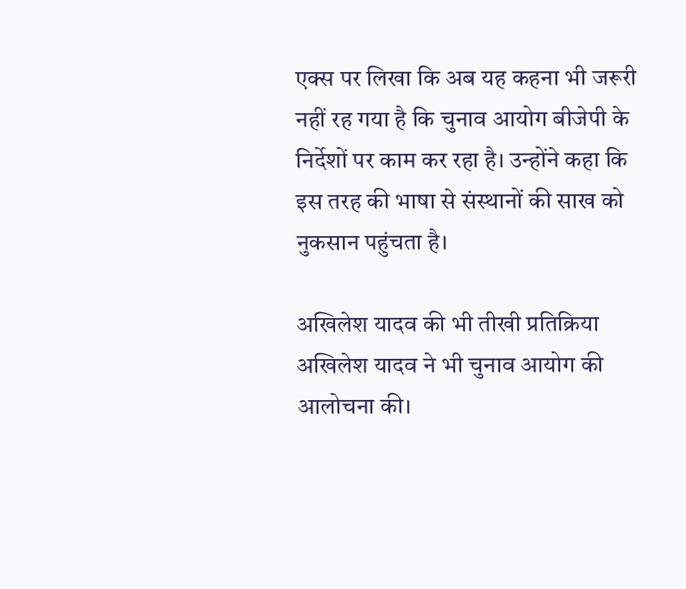एक्स पर लिखा कि अब यह कहना भी जरूरी नहीं रह गया है कि चुनाव आयोग बीजेपी के निर्देशों पर काम कर रहा है। उन्होंने कहा कि इस तरह की भाषा से संस्थानों की साख को नुकसान पहुंचता है।

अखिलेश यादव की भी तीखी प्रतिक्रिया
अखिलेश यादव ने भी चुनाव आयोग की आलोचना की।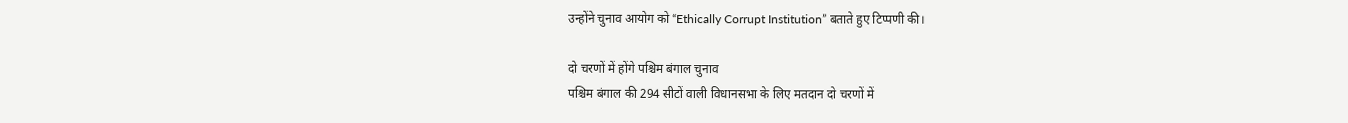उन्होंने चुनाव आयोग को “Ethically Corrupt Institution” बताते हुए टिप्पणी की।

दो चरणों में होंगे पश्चिम बंगाल चुनाव
पश्चिम बंगाल की 294 सीटों वाली विधानसभा के लिए मतदान दो चरणों में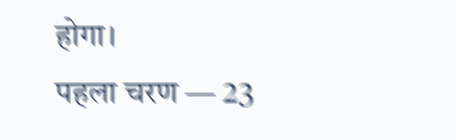होगा।
पहला चरण — 23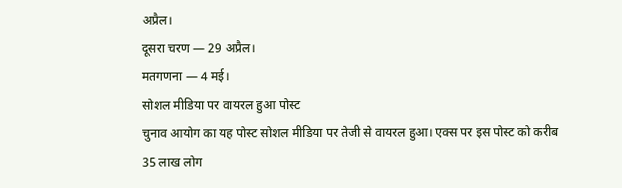अप्रैल।
दूसरा चरण — 29 अप्रैल।
मतगणना — 4 मई।
सोशल मीडिया पर वायरल हुआ पोस्ट
चुनाव आयोग का यह पोस्ट सोशल मीडिया पर तेजी से वायरल हुआ। एक्स पर इस पोस्ट को करीब 35 लाख लोग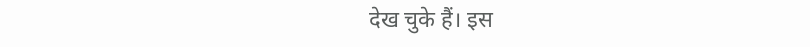देख चुके हैं। इस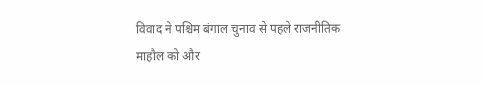विवाद ने पश्चिम बंगाल चुनाव से पहले राजनीतिक माहौल को और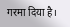गरमा दिया है।